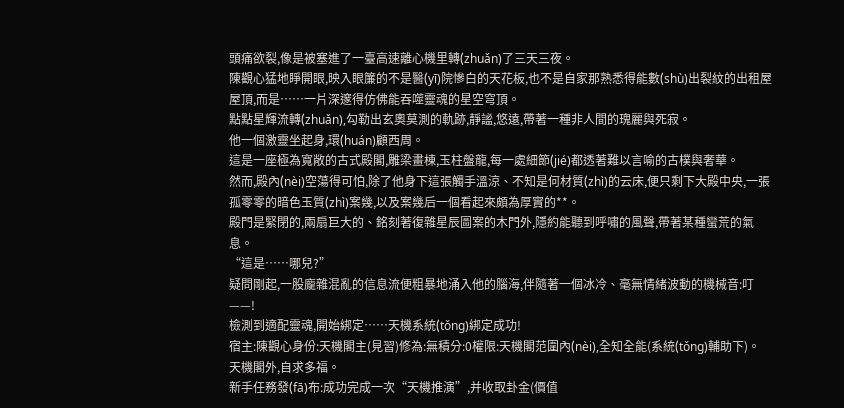頭痛欲裂,像是被塞進了一臺高速離心機里轉(zhuǎn)了三天三夜。
陳觀心猛地睜開眼,映入眼簾的不是醫(yī)院慘白的天花板,也不是自家那熟悉得能數(shù)出裂紋的出租屋屋頂,而是……一片深邃得仿佛能吞噬靈魂的星空穹頂。
點點星輝流轉(zhuǎn),勾勒出玄奧莫測的軌跡,靜謐,悠遠,帶著一種非人間的瑰麗與死寂。
他一個激靈坐起身,環(huán)顧西周。
這是一座極為寬敞的古式殿閣,雕梁畫棟,玉柱盤龍,每一處細節(jié)都透著難以言喻的古樸與奢華。
然而,殿內(nèi)空蕩得可怕,除了他身下這張觸手溫涼、不知是何材質(zhì)的云床,便只剩下大殿中央,一張孤零零的暗色玉質(zhì)案幾,以及案幾后一個看起來頗為厚實的**。
殿門是緊閉的,兩扇巨大的、銘刻著復雜星辰圖案的木門外,隱約能聽到呼嘯的風聲,帶著某種蠻荒的氣息。
“這是……哪兒?”
疑問剛起,一股龐雜混亂的信息流便粗暴地涌入他的腦海,伴隨著一個冰冷、毫無情緒波動的機械音:叮——!
檢測到適配靈魂,開始綁定……天機系統(tǒng)綁定成功!
宿主:陳觀心身份:天機閣主(見習)修為:無積分:0權限:天機閣范圍內(nèi),全知全能(系統(tǒng)輔助下)。
天機閣外,自求多福。
新手任務發(fā)布:成功完成一次“天機推演”,并收取卦金(價值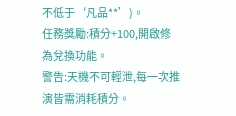不低于‘凡品**’)。
任務獎勵:積分+100,開啟修為兌換功能。
警告:天機不可輕泄,每一次推演皆需消耗積分。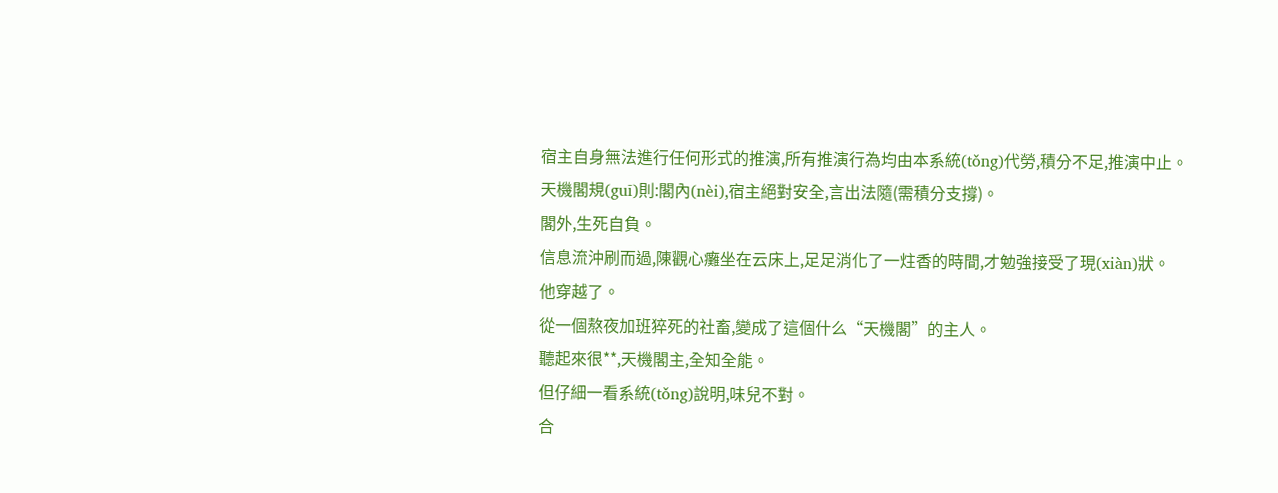宿主自身無法進行任何形式的推演,所有推演行為均由本系統(tǒng)代勞,積分不足,推演中止。
天機閣規(guī)則:閣內(nèi),宿主絕對安全,言出法隨(需積分支撐)。
閣外,生死自負。
信息流沖刷而過,陳觀心癱坐在云床上,足足消化了一炷香的時間,才勉強接受了現(xiàn)狀。
他穿越了。
從一個熬夜加班猝死的社畜,變成了這個什么“天機閣”的主人。
聽起來很**,天機閣主,全知全能。
但仔細一看系統(tǒng)說明,味兒不對。
合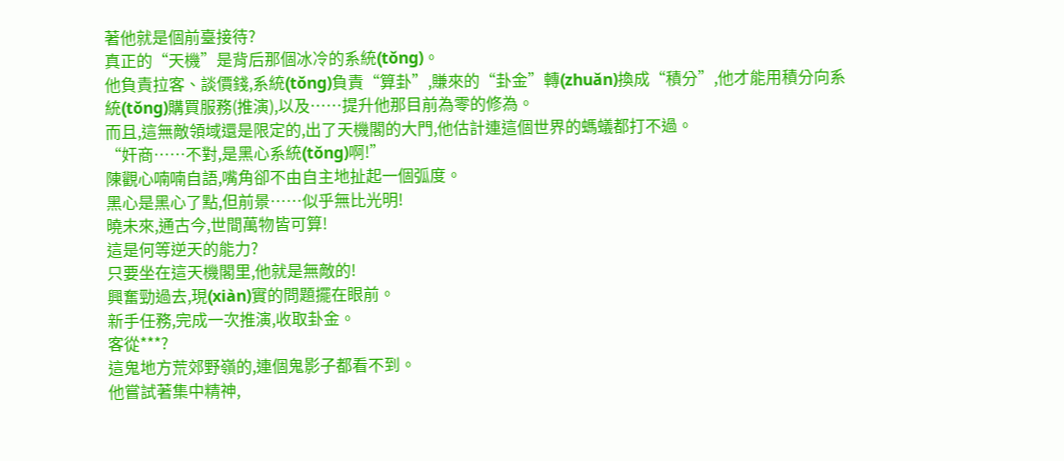著他就是個前臺接待?
真正的“天機”是背后那個冰冷的系統(tǒng)。
他負責拉客、談價錢,系統(tǒng)負責“算卦”,賺來的“卦金”轉(zhuǎn)換成“積分”,他才能用積分向系統(tǒng)購買服務(推演),以及……提升他那目前為零的修為。
而且,這無敵領域還是限定的,出了天機閣的大門,他估計連這個世界的螞蟻都打不過。
“奸商……不對,是黑心系統(tǒng)啊!”
陳觀心喃喃自語,嘴角卻不由自主地扯起一個弧度。
黑心是黑心了點,但前景……似乎無比光明!
曉未來,通古今,世間萬物皆可算!
這是何等逆天的能力?
只要坐在這天機閣里,他就是無敵的!
興奮勁過去,現(xiàn)實的問題擺在眼前。
新手任務,完成一次推演,收取卦金。
客從***?
這鬼地方荒郊野嶺的,連個鬼影子都看不到。
他嘗試著集中精神,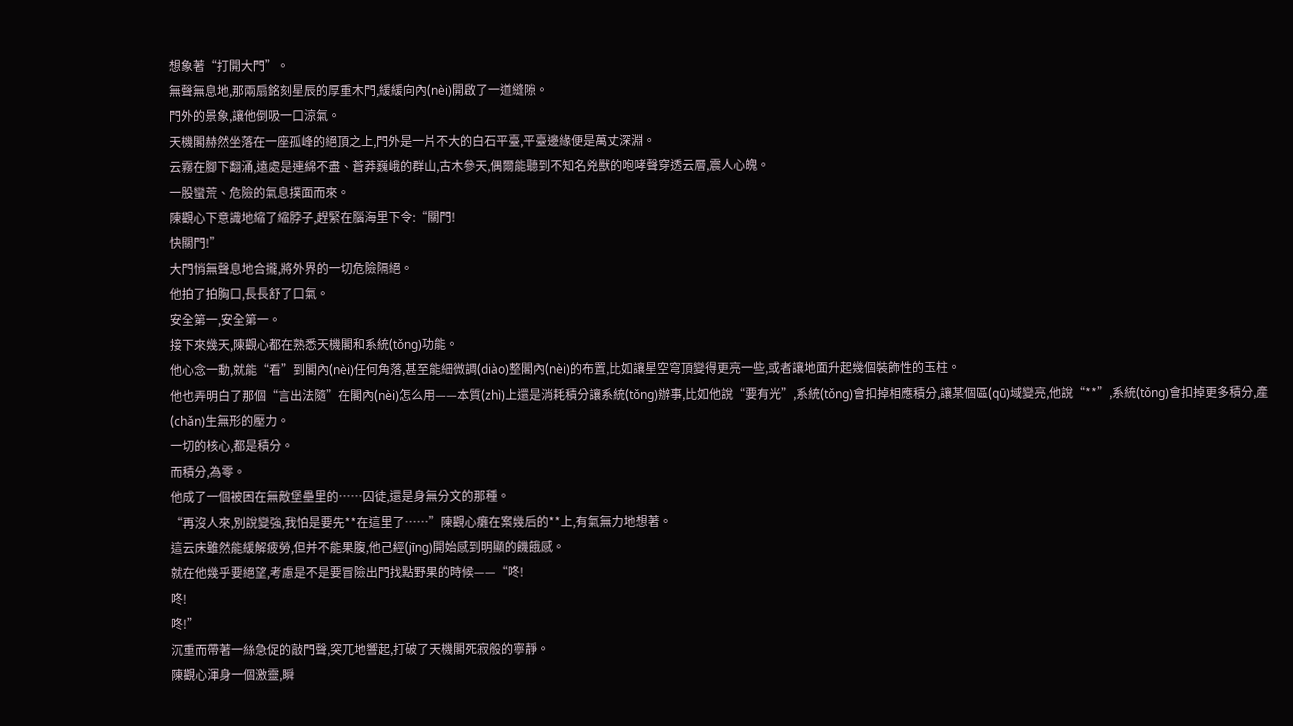想象著“打開大門”。
無聲無息地,那兩扇銘刻星辰的厚重木門,緩緩向內(nèi)開啟了一道縫隙。
門外的景象,讓他倒吸一口涼氣。
天機閣赫然坐落在一座孤峰的絕頂之上,門外是一片不大的白石平臺,平臺邊緣便是萬丈深淵。
云霧在腳下翻涌,遠處是連綿不盡、蒼莽巍峨的群山,古木參天,偶爾能聽到不知名兇獸的咆哮聲穿透云層,震人心魄。
一股蠻荒、危險的氣息撲面而來。
陳觀心下意識地縮了縮脖子,趕緊在腦海里下令:“關門!
快關門!”
大門悄無聲息地合攏,將外界的一切危險隔絕。
他拍了拍胸口,長長舒了口氣。
安全第一,安全第一。
接下來幾天,陳觀心都在熟悉天機閣和系統(tǒng)功能。
他心念一動,就能“看”到閣內(nèi)任何角落,甚至能細微調(diào)整閣內(nèi)的布置,比如讓星空穹頂變得更亮一些,或者讓地面升起幾個裝飾性的玉柱。
他也弄明白了那個“言出法隨”在閣內(nèi)怎么用——本質(zhì)上還是消耗積分讓系統(tǒng)辦事,比如他說“要有光”,系統(tǒng)會扣掉相應積分,讓某個區(qū)域變亮,他說“**”,系統(tǒng)會扣掉更多積分,產(chǎn)生無形的壓力。
一切的核心,都是積分。
而積分,為零。
他成了一個被困在無敵堡壘里的……囚徒,還是身無分文的那種。
“再沒人來,別說變強,我怕是要先**在這里了……”陳觀心癱在案幾后的**上,有氣無力地想著。
這云床雖然能緩解疲勞,但并不能果腹,他己經(jīng)開始感到明顯的饑餓感。
就在他幾乎要絕望,考慮是不是要冒險出門找點野果的時候——“咚!
咚!
咚!”
沉重而帶著一絲急促的敲門聲,突兀地響起,打破了天機閣死寂般的寧靜。
陳觀心渾身一個激靈,瞬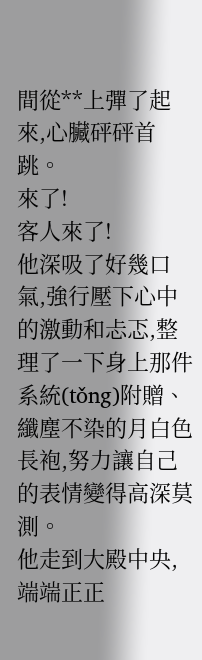間從**上彈了起來,心臟砰砰首跳。
來了!
客人來了!
他深吸了好幾口氣,強行壓下心中的激動和忐忑,整理了一下身上那件系統(tǒng)附贈、纖塵不染的月白色長袍,努力讓自己的表情變得高深莫測。
他走到大殿中央,端端正正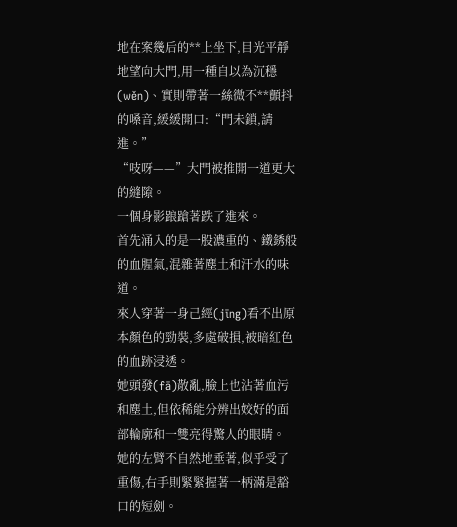地在案幾后的**上坐下,目光平靜地望向大門,用一種自以為沉穩(wěn)、實則帶著一絲微不**顫抖的嗓音,緩緩開口:“門未鎖,請進。”
“吱呀——”大門被推開一道更大的縫隙。
一個身影踉蹌著跌了進來。
首先涌入的是一股濃重的、鐵銹般的血腥氣,混雜著塵土和汗水的味道。
來人穿著一身己經(jīng)看不出原本顏色的勁裝,多處破損,被暗紅色的血跡浸透。
她頭發(fā)散亂,臉上也沾著血污和塵土,但依稀能分辨出姣好的面部輪廓和一雙亮得驚人的眼睛。
她的左臂不自然地垂著,似乎受了重傷,右手則緊緊握著一柄滿是豁口的短劍。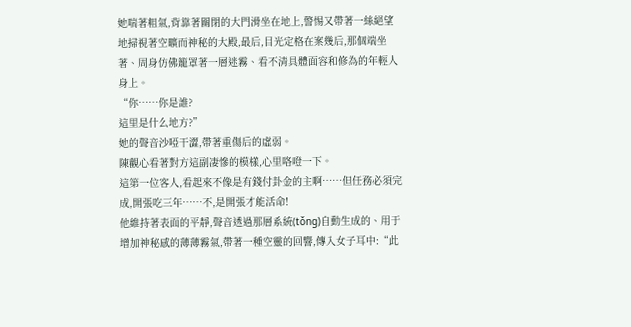她喘著粗氣,背靠著關閉的大門滑坐在地上,警惕又帶著一絲絕望地掃視著空曠而神秘的大殿,最后,目光定格在案幾后,那個端坐著、周身仿佛籠罩著一層迷霧、看不清具體面容和修為的年輕人身上。
“你……你是誰?
這里是什么地方?”
她的聲音沙啞干澀,帶著重傷后的虛弱。
陳觀心看著對方這副凄慘的模樣,心里咯噔一下。
這第一位客人,看起來不像是有錢付卦金的主啊……但任務必須完成,開張吃三年……不,是開張才能活命!
他維持著表面的平靜,聲音透過那層系統(tǒng)自動生成的、用于增加神秘感的薄薄霧氣,帶著一種空靈的回響,傳入女子耳中:“此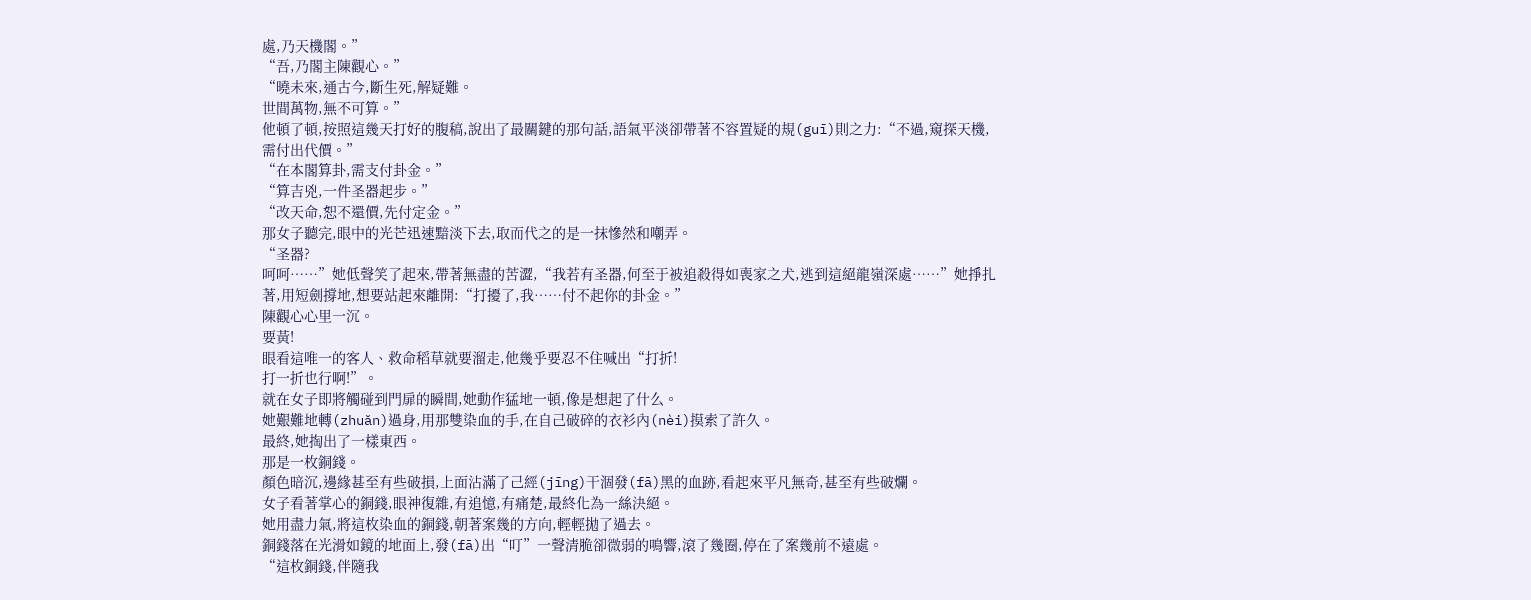處,乃天機閣。”
“吾,乃閣主陳觀心。”
“曉未來,通古今,斷生死,解疑難。
世間萬物,無不可算。”
他頓了頓,按照這幾天打好的腹稿,說出了最關鍵的那句話,語氣平淡卻帶著不容置疑的規(guī)則之力:“不過,窺探天機,需付出代價。”
“在本閣算卦,需支付卦金。”
“算吉兇,一件圣器起步。”
“改天命,恕不還價,先付定金。”
那女子聽完,眼中的光芒迅速黯淡下去,取而代之的是一抹慘然和嘲弄。
“圣器?
呵呵……”她低聲笑了起來,帶著無盡的苦澀,“我若有圣器,何至于被追殺得如喪家之犬,逃到這絕龍嶺深處……”她掙扎著,用短劍撐地,想要站起來離開:“打擾了,我……付不起你的卦金。”
陳觀心心里一沉。
要黃!
眼看這唯一的客人、救命稻草就要溜走,他幾乎要忍不住喊出“打折!
打一折也行啊!”。
就在女子即將觸碰到門扉的瞬間,她動作猛地一頓,像是想起了什么。
她艱難地轉(zhuǎn)過身,用那雙染血的手,在自己破碎的衣衫內(nèi)摸索了許久。
最終,她掏出了一樣東西。
那是一枚銅錢。
顏色暗沉,邊緣甚至有些破損,上面沾滿了己經(jīng)干涸發(fā)黑的血跡,看起來平凡無奇,甚至有些破爛。
女子看著掌心的銅錢,眼神復雜,有追憶,有痛楚,最終化為一絲決絕。
她用盡力氣,將這枚染血的銅錢,朝著案幾的方向,輕輕拋了過去。
銅錢落在光滑如鏡的地面上,發(fā)出“叮”一聲清脆卻微弱的鳴響,滾了幾圈,停在了案幾前不遠處。
“這枚銅錢,伴隨我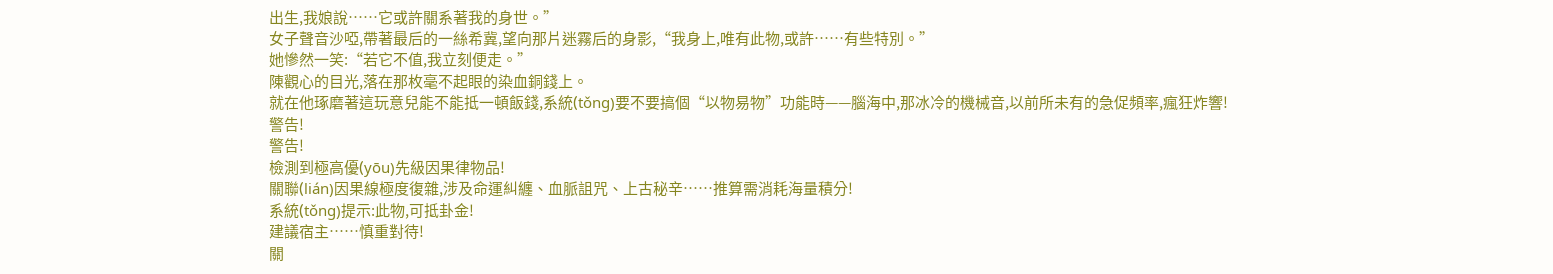出生,我娘說……它或許關系著我的身世。”
女子聲音沙啞,帶著最后的一絲希冀,望向那片迷霧后的身影,“我身上,唯有此物,或許……有些特別。”
她慘然一笑:“若它不值,我立刻便走。”
陳觀心的目光,落在那枚毫不起眼的染血銅錢上。
就在他琢磨著這玩意兒能不能抵一頓飯錢,系統(tǒng)要不要搞個“以物易物”功能時——腦海中,那冰冷的機械音,以前所未有的急促頻率,瘋狂炸響!
警告!
警告!
檢測到極高優(yōu)先級因果律物品!
關聯(lián)因果線極度復雜,涉及命運糾纏、血脈詛咒、上古秘辛……推算需消耗海量積分!
系統(tǒng)提示:此物,可抵卦金!
建議宿主……慎重對待!
關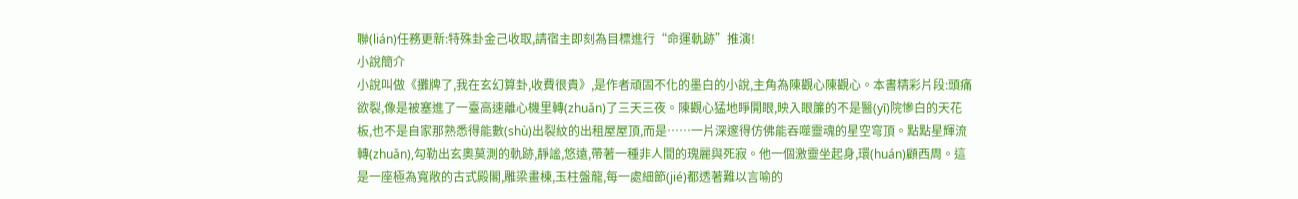聯(lián)任務更新:特殊卦金己收取,請宿主即刻為目標進行“命運軌跡”推演!
小說簡介
小說叫做《攤牌了,我在玄幻算卦,收費很貴》,是作者頑固不化的墨白的小說,主角為陳觀心陳觀心。本書精彩片段:頭痛欲裂,像是被塞進了一臺高速離心機里轉(zhuǎn)了三天三夜。陳觀心猛地睜開眼,映入眼簾的不是醫(yī)院慘白的天花板,也不是自家那熟悉得能數(shù)出裂紋的出租屋屋頂,而是……一片深邃得仿佛能吞噬靈魂的星空穹頂。點點星輝流轉(zhuǎn),勾勒出玄奧莫測的軌跡,靜謐,悠遠,帶著一種非人間的瑰麗與死寂。他一個激靈坐起身,環(huán)顧西周。這是一座極為寬敞的古式殿閣,雕梁畫棟,玉柱盤龍,每一處細節(jié)都透著難以言喻的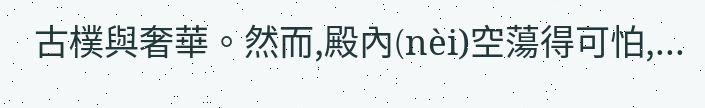古樸與奢華。然而,殿內(nèi)空蕩得可怕,...